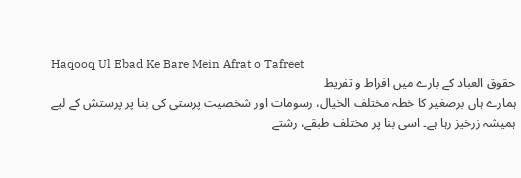Haqooq Ul Ebad Ke Bare Mein Afrat o Tafreet
حقوق العباد کے بارے میں افراط و تفریط
ہمارے ہاں برصغیر کا خطہ مختلف الخیال، رسومات اور شخصیت پرستی کی بنا پر پرستش کے لیے ہمیشہ زرخیز رہا ہے۔ اسی بنا پر مختلف طبقے، رشتے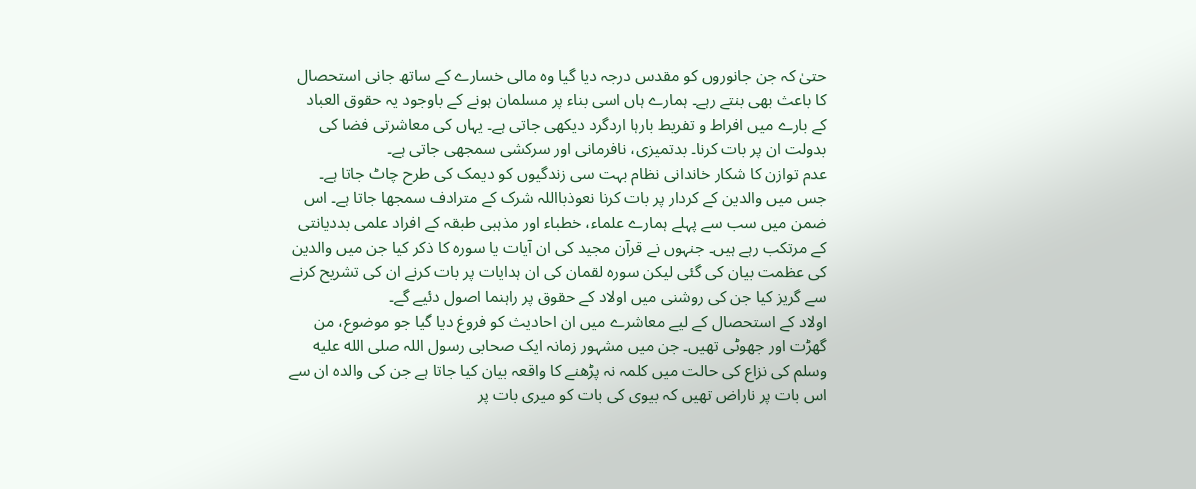حتیٰ کہ جن جانوروں کو مقدس درجہ دیا گیا وہ مالی خسارے کے ساتھ جانی استحصال کا باعث بھی بنتے رہے۔ ہمارے ہاں اسی بناء پر مسلمان ہونے کے باوجود یہ حقوق العباد کے بارے میں افراط و تفریط بارہا اردگرد دیکھی جاتی ہے۔ یہاں کی معاشرتی فضا کی بدولت ان پر بات کرنا۔ بدتمیزی، نافرمانی اور سرکشی سمجھی جاتی ہے۔
عدم توازن کا شکار خاندانی نظام بہت سی زندگیوں کو دیمک کی طرح چاٹ جاتا ہے۔ جس میں والدین کے کردار پر بات کرنا نعوذبااللہ شرک کے مترادف سمجھا جاتا ہے۔ اس ضمن میں سب سے پہلے ہمارے علماء، خطباء اور مذہبی طبقہ کے افراد علمی بددیانتی کے مرتکب رہے ہیں۔ جنہوں نے قرآن مجید کی ان آیات یا سورہ کا ذکر کیا جن میں والدین کی عظمت بیان کی گئی لیکن سورہ لقمان کی ان ہدایات پر بات کرنے ان کی تشریح کرنے سے گریز کیا جن کی روشنی میں اولاد کے حقوق پر راہنما اصول دئیے گے۔
اولاد کے استحصال کے لیے معاشرے میں ان احادیث کو فروغ دیا گیا جو موضوع، من گھڑت اور جھوٹی تھیں۔ جن میں مشہور زمانہ ایک صحابی رسول اللہ صلى الله عليه وسلم کی نزاع کی حالت میں کلمہ نہ پڑھنے کا واقعہ بیان کیا جاتا ہے جن کی والدہ ان سے اس بات پر ناراض تھیں کہ بیوی کی بات کو میری بات پر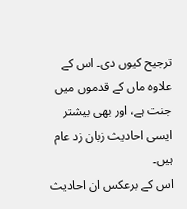ترجیح کیوں دی۔ اس کے علاوہ ماں کے قدموں میں جنت ہے، اور بھی بیشتر ایسی احادیث زبان زد عام ہیں۔
اس کے برعکس ان احادیث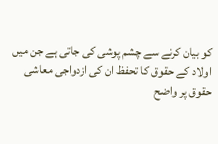کو بیان کرنے سے چشم پوشی کی جاتی ہے جن میں اولاد کے حقوق کا تحفظ ان کی ازدواجی معاشی حقوق پر واضح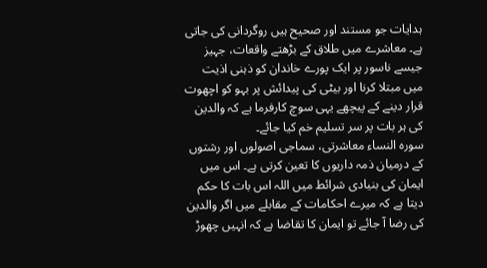ہدایات جو مستند اور صحیح ہیں روگردانی کی جاتی ہے۔ معاشرے میں طلاق کے بڑھتے واقعات، جہیز جیسے ناسور پر ایک پورے خاندان کو ذہنی اذیت میں مبتلا کرنا اور بیٹی کی پیدائش پر بہو کو اچھوت قرار دینے کے پیچھے یہی سوچ کارفرما ہے کہ والدین کی ہر بات پر سر تسلیم خم کیا جائے۔
سورہ النساء معاشرتی، سماجی اصولوں اور رشتوں کے درمیان ذمہ داریوں کا تعین کرتی ہے۔ اس میں ایمان کی بنیادی شرائط میں اللہ اس بات کا حکم دیتا ہے کہ میرے احکامات کے مقابلے میں اگر والدین کی رضا آ جائے تو ایمان کا تقاضا ہے کہ انہیں چھوڑ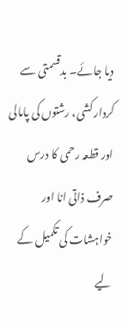دیا جائے۔ بدقسمتی سے کردار کشی، رشتوں کی پامالی اور قطعہ رحمی کا درس صرف ذاتی انا اور خواہشات کی تکمیل کے لیے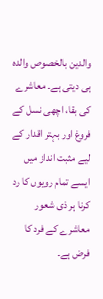والدین بالخصوص والدہ ہی دیتی ہے۔ معاشرے کی بقا، اچھی نسل کے فروغ اور بہتر اقدار کے لیے مثبت انداز میں ایسے تمام رویوں کا رد کرنا ہر ذی شعور معاشرے کے فرد کا فرض ہے۔